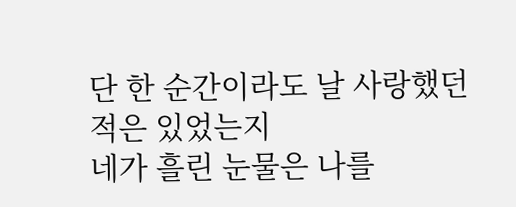단 한 순간이라도 날 사랑했던 적은 있었는지
네가 흘린 눈물은 나를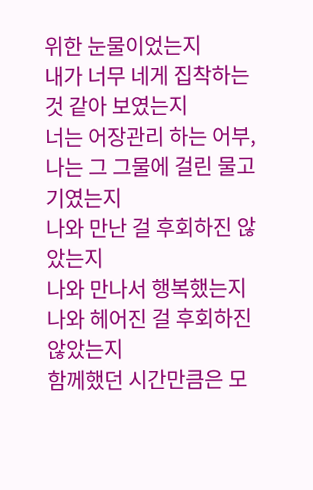위한 눈물이었는지
내가 너무 네게 집착하는 것 같아 보였는지
너는 어장관리 하는 어부,
나는 그 그물에 걸린 물고기였는지
나와 만난 걸 후회하진 않았는지
나와 만나서 행복했는지
나와 헤어진 걸 후회하진 않았는지
함께했던 시간만큼은 모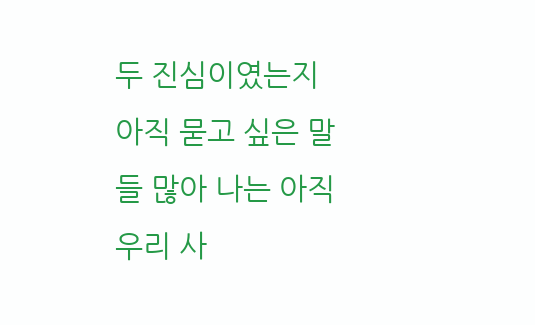두 진심이였는지
아직 묻고 싶은 말들 많아 나는 아직 우리 사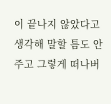이 끝나지 않았다고 생각해 말할 틈도 안 주고 그렇게 떠나버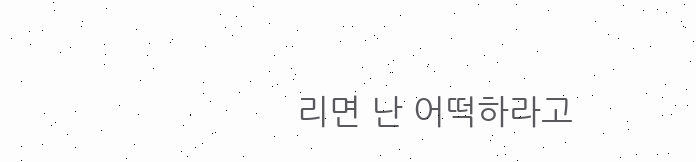리면 난 어떡하라고